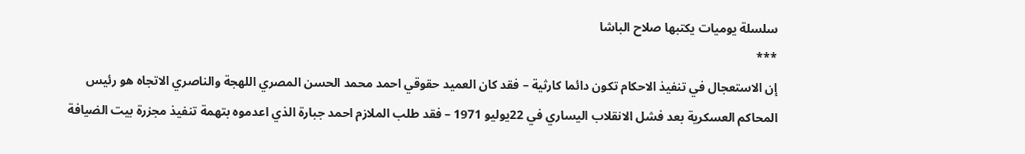سلسلة يوميات يكتبها صلاح الباشا
***
إن الاستعجال في تنفيذ الاحكام تكون دائما كارثية – فقد كان العميد حقوقي احمد محمد الحسن المصري اللهجة والناصري الاتجاه هو رئيس المحاكم العسكرية بعد فشل الانقلاب اليساري في 22يوليو 1971 – فقد طلب الملازم احمد جبارة الذي اعدموه بتهمة تنفيذ مجزرة بيت الضيافة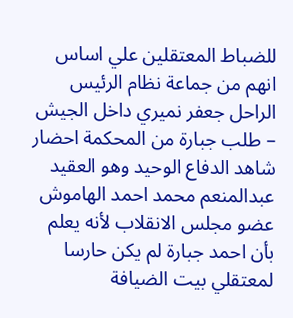للضباط المعتقلين علي اساس انهم من جماعة نظام الرئيس الراحل جعفر نميري داخل الجيش – طلب جبارة من المحكمة احضار شاهد الدفاع الوحيد وهو العقيد عبدالمنعم محمد احمد الهاموش عضو مجلس الانقلاب لأنه يعلم بأن احمد جبارة لم يكن حارسا لمعتقلي بيت الضيافة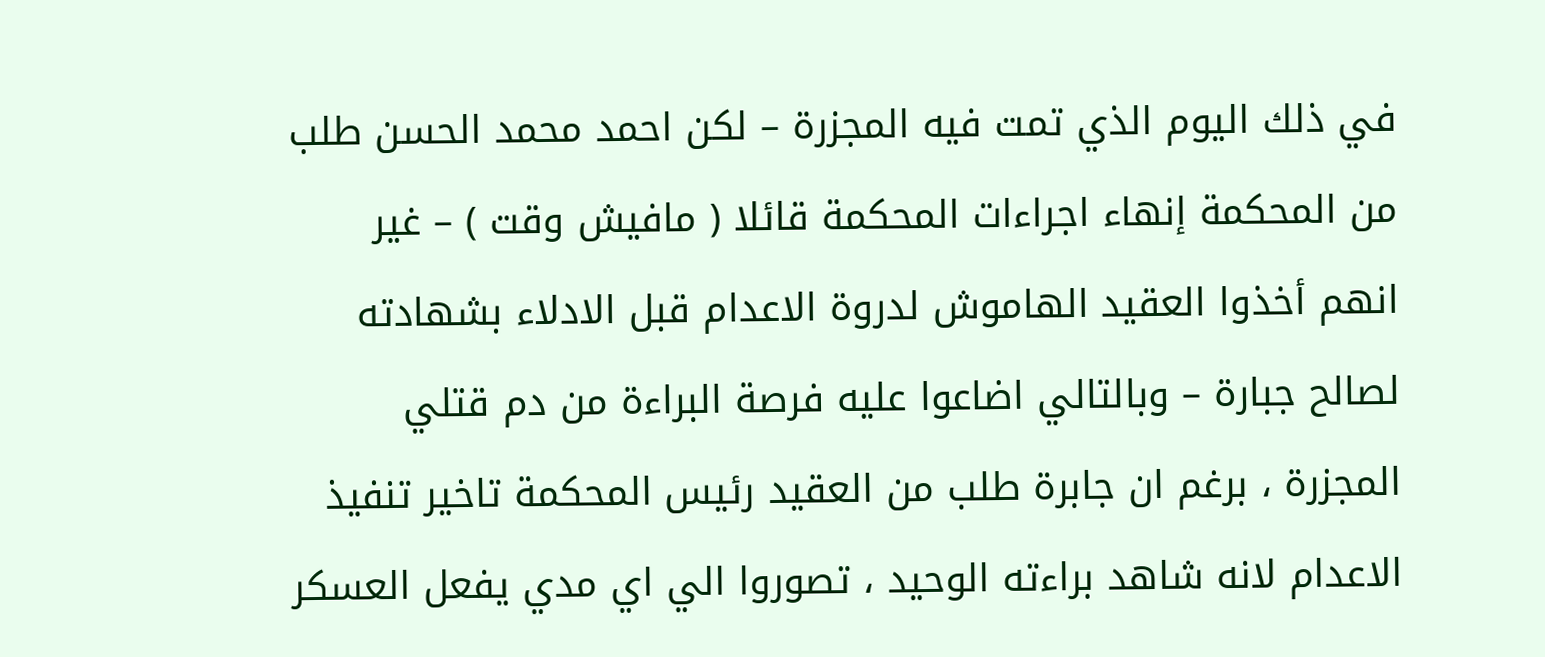في ذلك اليوم الذي تمت فيه المجزرة – لكن احمد محمد الحسن طلب من المحكمة إنهاء اجراءات المحكمة قائلا ( مافيش وقت ) – غير انهم أخذوا العقيد الهاموش لدروة الاعدام قبل الادلاء بشهادته لصالح جبارة – وبالتالي اضاعوا عليه فرصة البراءة من دم قتلي المجزرة ، برغم ان جابرة طلب من العقيد رئيس المحكمة تاخير تنفيذ الاعدام لانه شاهد براءته الوحيد ، تصوروا الي اي مدي يفعل العسكر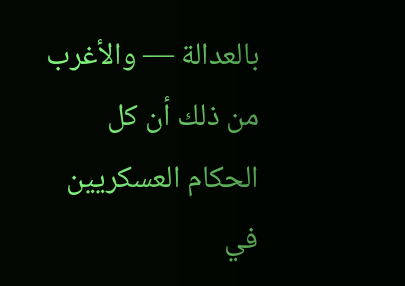بالعدالة — والأغرب من ذلك أن كل الحكام العسكريين في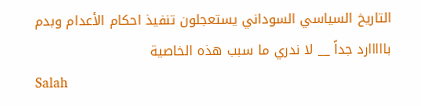التاريخ السياسي السوداني يستعجلون تنفيذ احكام الأعدام وبدم بااااارد جداً __ لا ندري ما سبب هذه الخاصية
Salah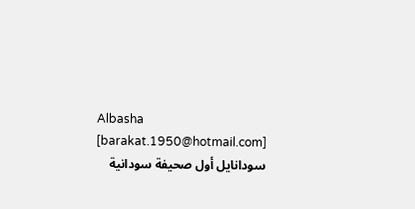Albasha [barakat.1950@hotmail.com]
سودانايل أول صحيفة سودانية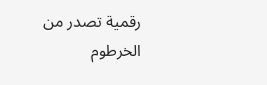رقمية تصدر من الخرطوم